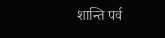शान्ति पर्व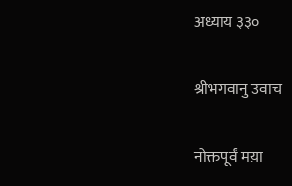अध्याय ३३०

श्रीभगवानु उवाच

नोक्तपूर्वं मय़ा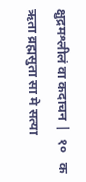क्षुद्रमश्लीलं वा कदाचन |  १०   क
ऋता व्रह्मसुता सा मे सत्या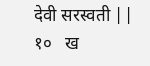देवी सरस्वती ||  १०   ख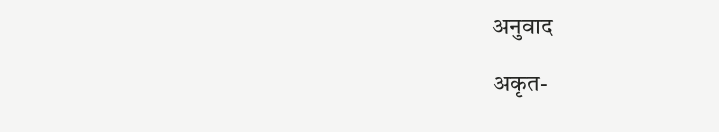अनुवाद

अकृत-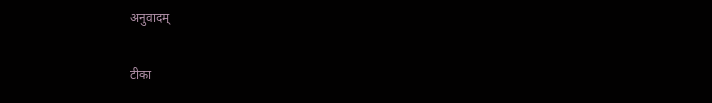अनुवादम्

टीका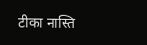टीका नास्ति